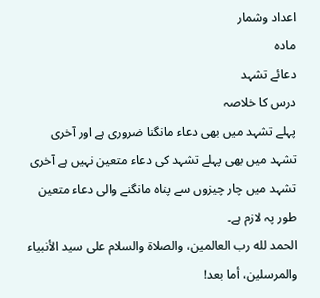اعداد وشمار
مادہ
دعائے تشہد
درس کا خلاصہ
پہلے تشہد میں بھی دعاء مانگنا ضروری ہے اور آخری تشہد میں بھی پہلے تشہد کی دعاء متعین نہیں ہے آخری تشہد میں چار چیزوں سے پناہ مانگنے والی دعاء متعین طور پہ لازم ہے۔
الحمد لله رب العالمين، والصلاة والسلام على سيد الأنبياء والمرسلين، أما بعد!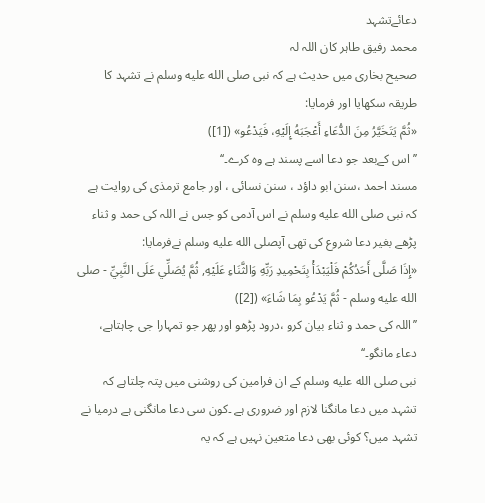دعائےتشہد
محمد رفیق طاہر کان اللہ لہ
صحیح بخاری میں حدیث ہے کہ نبی صلى الله عليه وسلم نے تشہد کا طریقہ سکھایا اور فرمایا:
«ثُمَّ يَتَخَيَّرُ مِنَ الدُّعَاءِ أَعْجَبَهُ إِلَيْهِ، فَيَدْعُو» ([1])
’’ اس کےبعد جو دعا اسے پسند ہے وہ کرے۔‘‘
مسند احمد ،سنن ابو داؤد ، سنن نسائی ، اور جامع ترمذی کی روایت ہے کہ نبی صلى الله عليه وسلم نے اس آدمی کو جس نے اللہ کی حمد و ثناء پڑھے بغیر دعا شروع کی تھی آپصلى الله عليه وسلم نےفرمایا:
«إِذَا صَلَّى أَحَدُكُمْ فَلْيَبْدَأْ بِتَحْمِيدِ رَبِّهِ وَالثَّنَاءِ عَلَيْهِ, ثُمَّ يُصَلِّي عَلَى النَّبِيِّ - صلى الله عليه وسلم - ثُمَّ يَدْعُو بِمَا شَاءَ» ([2])
’’اللہ کی حمد و ثناء بیان کرو ،درود پڑھو اور پھر جو تمہارا جی چاہتاہے، دعاء مانگو۔‘‘
نبی صلى الله عليه وسلم کے ان فرامین کی روشنی میں پتہ چلتاہے کہ تشہد میں دعا مانگنا لازم اور ضروری ہے ۔کون سی دعا مانگنی ہے درمیا نے تشہد میں؟ کوئی بھی دعا متعین نہیں ہے کہ یہ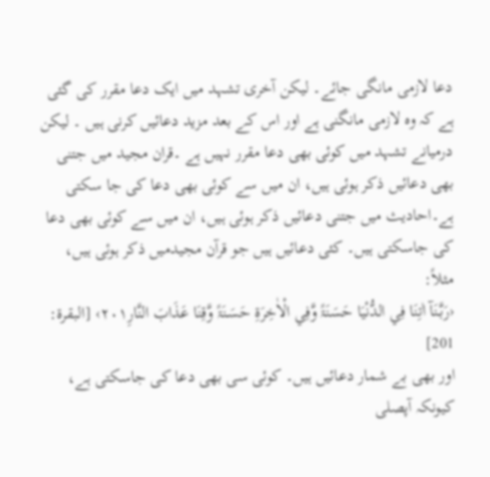دعا لازمی مانگی جائے۔ لیکن آخری تشہد میں ایک دعا مقرر کی گئی ہے کہ وہ لازمی مانگنی ہے اور اس کے بعد مزید دعائیں کرنی ہیں ۔ لیکن درمیانے تشہد میں کوئی بھی دعا مقرر نہیں ہے ۔قران مجید میں جتنی بھی دعائیں ذکر ہوئی ہیں، ان میں سے کوئی بھی دعا کی جا سکتی ہے۔احادیث میں جتنی دعائیں ذکر ہوئی ہیں، ان میں سے کوئی بھی دعا کی جاسکتی ہیں۔ کئی دعائیں ہیں جو قرآن مجیدمیں ذکر ہوئی ہیں، مثلاً:
‹رَبَّنَآ اٰتِنَا فِي الدُّنْيَا حَسَنَۃً وَّفِي الْاٰخِرَۃِ حَسَـنَۃً وَّقِنَا عَذَابَ النَّارِ۲۰۱› [البقرۃ: 201]
اور بھی بے شمار دعائیں ہیں۔ کوئی سی بھی دعا کی جاسکتی ہے، کیونکہ آپصلى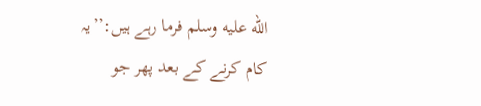الله عليه وسلم فرما رہے ہیں:’’یہ کام کرنے کے بعد پھر جو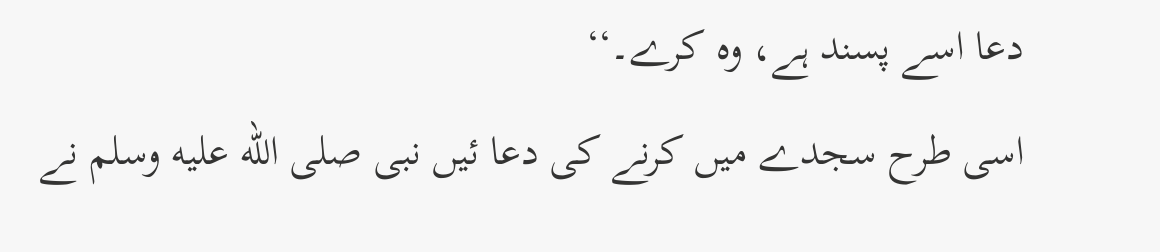دعا اسے پسند ہے، وہ کرے۔‘‘
اسی طرح سجدے میں کرنے کی دعا ئیں نبی صلى الله عليه وسلم نے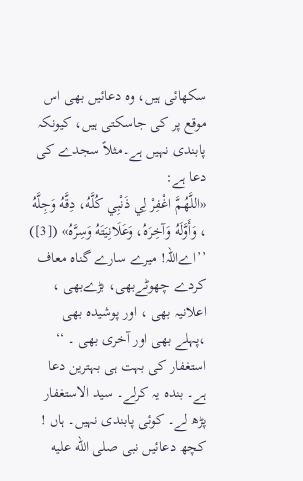سکھائی ہیں، وہ دعائیں بھی اس موقع پر کی جاسکتی ہیں، کیونکہ پابندی نہیں ہے۔مثلاً سجدے کی دعا ہے:
«اللَّهُمَّ اغْفِرْ لِي ذَنْبِي كُلَّهُ، دِقَّهُ وَجِلَّهُ ، وَأَوَّلَهُ وَآخِرَهُ، وَعَلَانِيَتَهُ وَسِرَّهُ» ([3])
’’اےاللہ! میرے سارے گناہ معاف کردے چھوٹےبھی، بڑےبھی ، اعلانیہ بھی ، اور پوشیدہ بھی ،پہلے بھی اور آخری بھی ۔ ‘‘
استغفار کی بہت ہی بہترین دعا ہے۔ بندہ یہ کرلے۔ سید الاستغفار پڑھ لے۔ کوئی پابندی نہیں۔ ہاں ! کچھ دعائیں نبی صلى الله عليه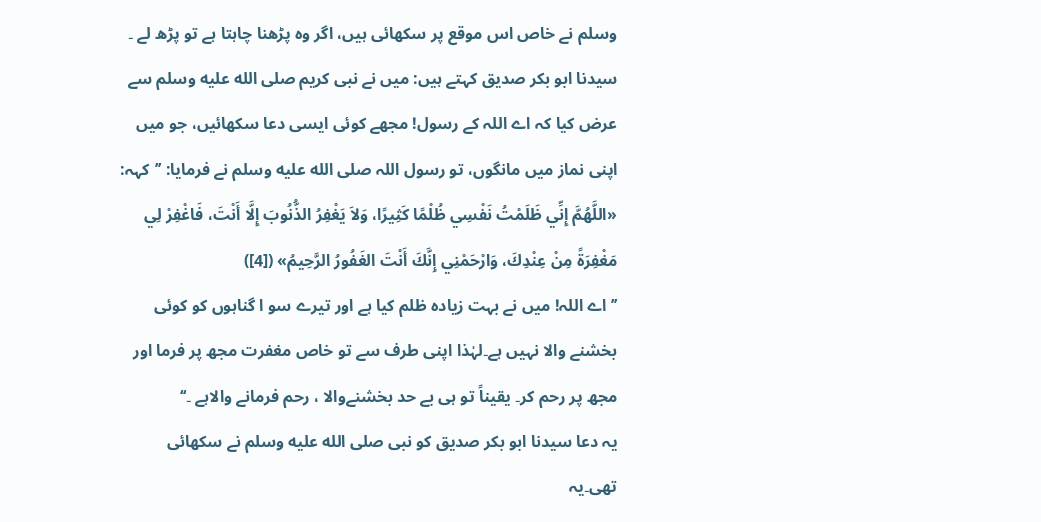وسلم نے خاص اس موقع پر سکھائی ہیں، اگر وہ پڑھنا چاہتا ہے تو پڑھ لے ۔
سیدنا ابو بکر صدیق کہتے ہیں: میں نے نبی کریم صلى الله عليه وسلم سے عرض کیا کہ اے اللہ کے رسول! مجھے کوئی ایسی دعا سکھائیں، جو میں اپنی نماز میں مانگوں، تو رسول اللہ صلى الله عليه وسلم نے فرمایا: ’’کہہ:
«اللَّهُمَّ إِنِّي ظَلَمْتُ نَفْسِي ظُلْمًا كَثِيرًا، وَلاَ يَغْفِرُ الذُّنُوبَ إِلَّا أَنْتَ، فَاغْفِرْ لِي مَغْفِرَةً مِنْ عِنْدِكَ، وَارْحَمْنِي إِنَّكَ أَنْتَ الغَفُورُ الرَّحِيمُ» ([4])
’’ اے اللہ! میں نے بہت زیادہ ظلم کیا ہے اور تیرے سو ا گناہوں کو کوئی بخشنے والا نہیں ہے۔لہٰذا اپنی طرف سے تو خاص مغفرت مجھ پر فرما اور مجھ پر رحم کر۔ یقیناً تو ہی بے حد بخشنےوالا ، رحم فرمانے والاہے ۔‘‘
یہ دعا سیدنا ابو بکر صدیق کو نبی صلى الله عليه وسلم نے سکھائی تھی۔یہ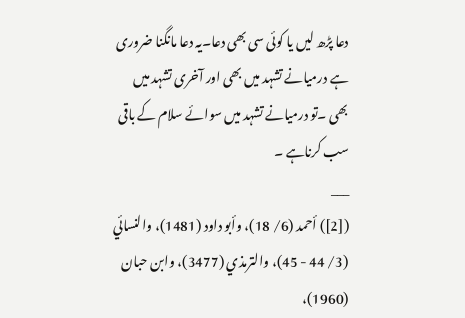دعا پڑھ لیں یا کوئی سی بھی دعا۔یہ دعا مانگنا ضروری ہے درمیانے تشہد میں بھی اور آخری تشہد میں بھی ۔تو درمیانے تشہد میں سوائے سلام کے باقی سب کرناہے ۔
___
([2]) أحمد (6/ 18)، وأبو داود (1481)، والنسائي (3/ 44 - 45)، والترمذي (3477)، وابن حبان (1960)،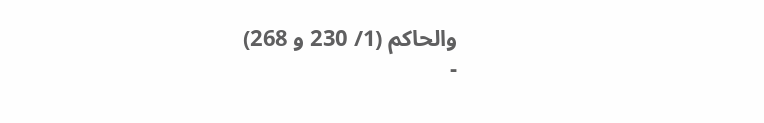والحاكم (1/ 230 و 268)
-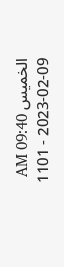الخميس AM 09:40
2023-02-09 - 1101